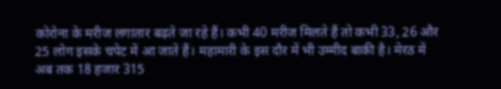कोरोना के मरीज लगातार बढ़ते जा रहे हैं। कभी 40 मरीज मिलते हैं तो कभी 33, 26 और 25 लोग इसके चपेट में आ जाते हैं। महामारी के इस दौर में भी उम्मीद बाकी है। मेरठ में अब तक 18 हजार 315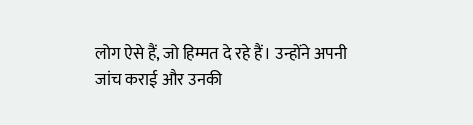लोग ऐसे हैं, जो हिम्मत दे रहे हैं। उन्होंने अपनी जांच कराई और उनकी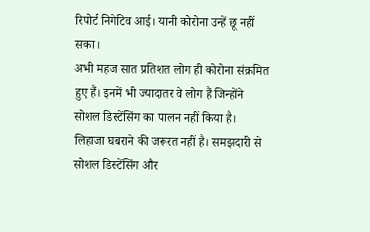रिपोर्ट निगेटिव आई। यानी कोरोना उन्हें छू नहीं सका।
अभी महज सात प्रतिशत लोग ही कोरोना संक्रमित हुए हैं। इनमें भी ज्यादातर वे लोग हैं जिन्होंने सोशल डिस्टेंसिंग का पालन नहीं किया है। लिहाजा घबराने की जरूरत नहीं है। समझदारी से सोशल डिस्टेंसिंग और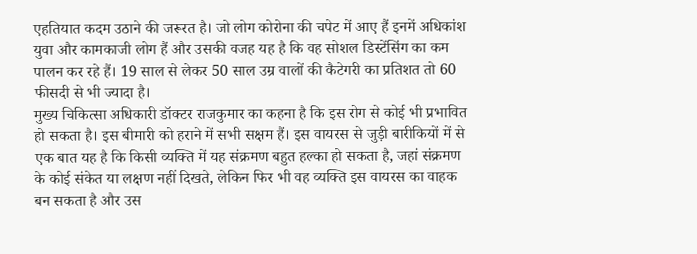एहतियात कदम उठाने की जरूरत है। जो लोग कोरोना की चपेट में आए हैं इनमें अधिकांश युवा और कामकाजी लोग हैं और उसकी वजह यह है कि वह सोशल डिस्टेंसिंग का कम पालन कर रहे हैं। 19 साल से लेकर 50 साल उम्र वालों की कैटेगरी का प्रतिशत तो 60 फीसदी से भी ज्यादा है।
मुख्य चिकित्सा अधिकारी डॉक्टर राजकुमार का कहना है कि इस रोग से कोई भी प्रभावित हो सकता है। इस बीमारी को हराने में सभी सक्षम हैं। इस वायरस से जुड़ी बारीकियों में से एक बात यह है कि किसी व्यक्ति में यह संक्रमण बहुत हल्का हो सकता है, जहां संक्रमण के कोई संकेत या लक्षण नहीं दिखते, लेकिन फिर भी वह व्यक्ति इस वायरस का वाहक बन सकता है और उस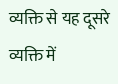व्यक्ति से यह दूसरे व्यक्ति में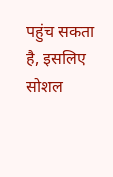पहुंच सकता है, इसलिए सोशल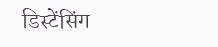डिस्टेंसिंग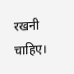रखनी चाहिए।